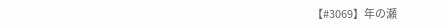【#3069】年の瀬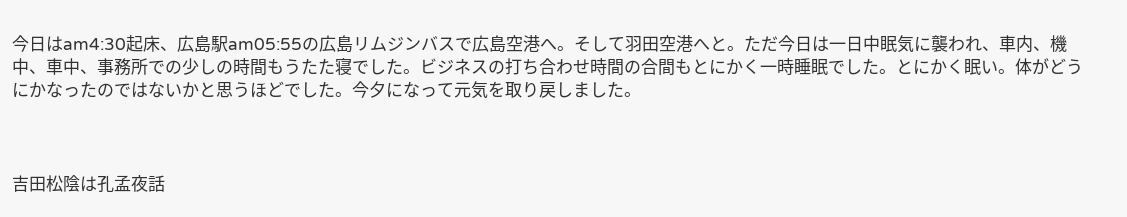今日はam4:30起床、広島駅am05:55の広島リムジンバスで広島空港へ。そして羽田空港へと。ただ今日は一日中眠気に襲われ、車内、機中、車中、事務所での少しの時間もうたた寝でした。ビジネスの打ち合わせ時間の合間もとにかく一時睡眠でした。とにかく眠い。体がどうにかなったのではないかと思うほどでした。今夕になって元気を取り戻しました。



吉田松陰は孔孟夜話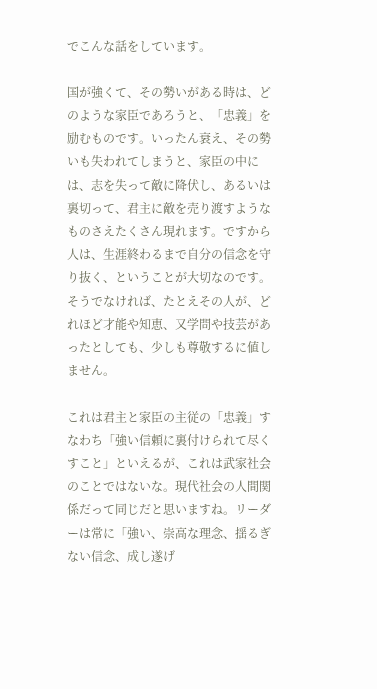でこんな話をしています。

国が強くて、その勢いがある時は、どのような家臣であろうと、「忠義」を励むものです。いったん衰え、その勢いも失われてしまうと、家臣の中には、志を失って敵に降伏し、あるいは裏切って、君主に敵を売り渡すようなものさえたくさん現れます。ですから人は、生涯終わるまで自分の信念を守り抜く、ということが大切なのです。そうでなければ、たとえその人が、どれほど才能や知恵、又学問や技芸があったとしても、少しも尊敬するに値しません。

これは君主と家臣の主従の「忠義」すなわち「強い信頼に裏付けられて尽くすこと」といえるが、これは武家社会のことではないな。現代社会の人間関係だって同じだと思いますね。リーダーは常に「強い、崇高な理念、揺るぎない信念、成し遂げ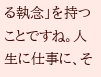る執念」を持つことですね。人生に仕事に、そ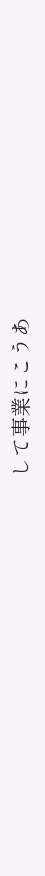して事業にこうあ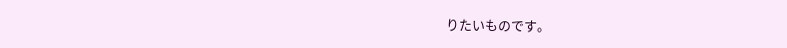りたいものです。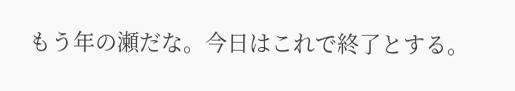もう年の瀬だな。今日はこれで終了とする。